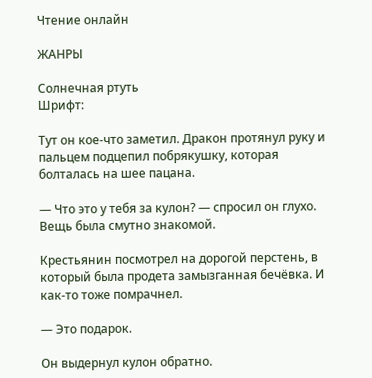Чтение онлайн

ЖАНРЫ

Солнечная ртуть
Шрифт:

Тут он кое-что заметил. Дракон протянул руку и пальцем подцепил побрякушку, которая болталась на шее пацана.

— Что это у тебя за кулон? — спросил он глухо. Вещь была смутно знакомой.

Крестьянин посмотрел на дорогой перстень, в который была продета замызганная бечёвка. И как-то тоже помрачнел.

— Это подарок.

Он выдернул кулон обратно.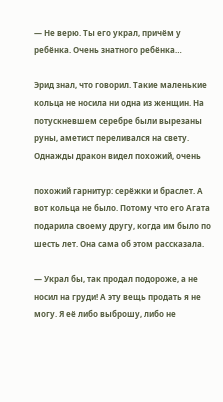— Не верю. Ты его украл, причём у ребёнка. Очень знатного ребёнка…

Эрид знал, что говорил. Такие маленькие кольца не носила ни одна из женщин. На потускневшем серебре были вырезаны руны, аметист переливался на свету. Однажды дракон видел похожий, очень

похожий гарнитур: серёжки и браслет. А вот кольца не было. Потому что его Агата подарила своему другу, когда им было по шесть лет. Она сама об этом рассказала.

— Украл бы, так продал подороже, а не носил на груди! А эту вещь продать я не могу. Я её либо выброшу, либо не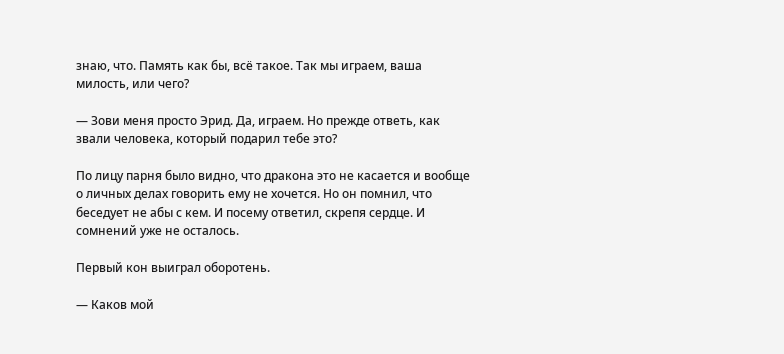знаю, что. Память как бы, всё такое. Так мы играем, ваша милость, или чего?

— Зови меня просто Эрид. Да, играем. Но прежде ответь, как звали человека, который подарил тебе это?

По лицу парня было видно, что дракона это не касается и вообще о личных делах говорить ему не хочется. Но он помнил, что беседует не абы с кем. И посему ответил, скрепя сердце. И сомнений уже не осталось.

Первый кон выиграл оборотень.

— Каков мой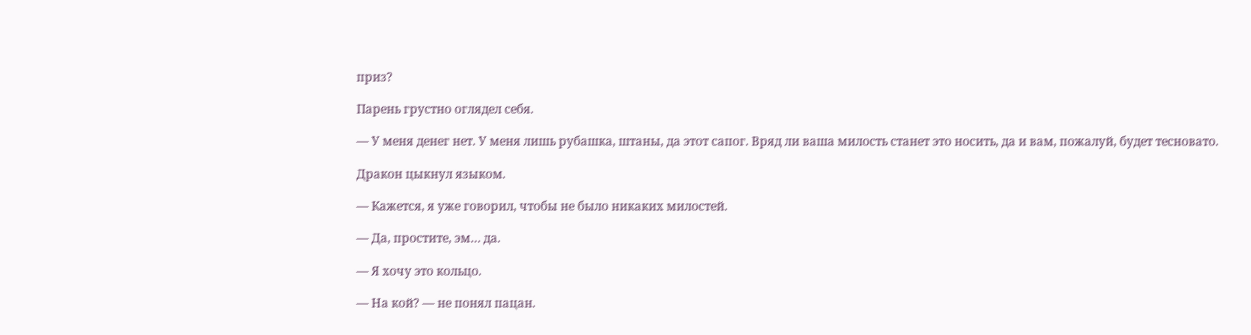приз?

Парень грустно оглядел себя.

— У меня денег нет. У меня лишь рубашка, штаны, да этот сапог. Вряд ли ваша милость станет это носить, да и вам, пожалуй, будет тесновато.

Дракон цыкнул языком.

— Кажется, я уже говорил, чтобы не было никаких милостей.

— Да, простите, эм… да.

— Я хочу это кольцо.

— На кой? — не понял пацан.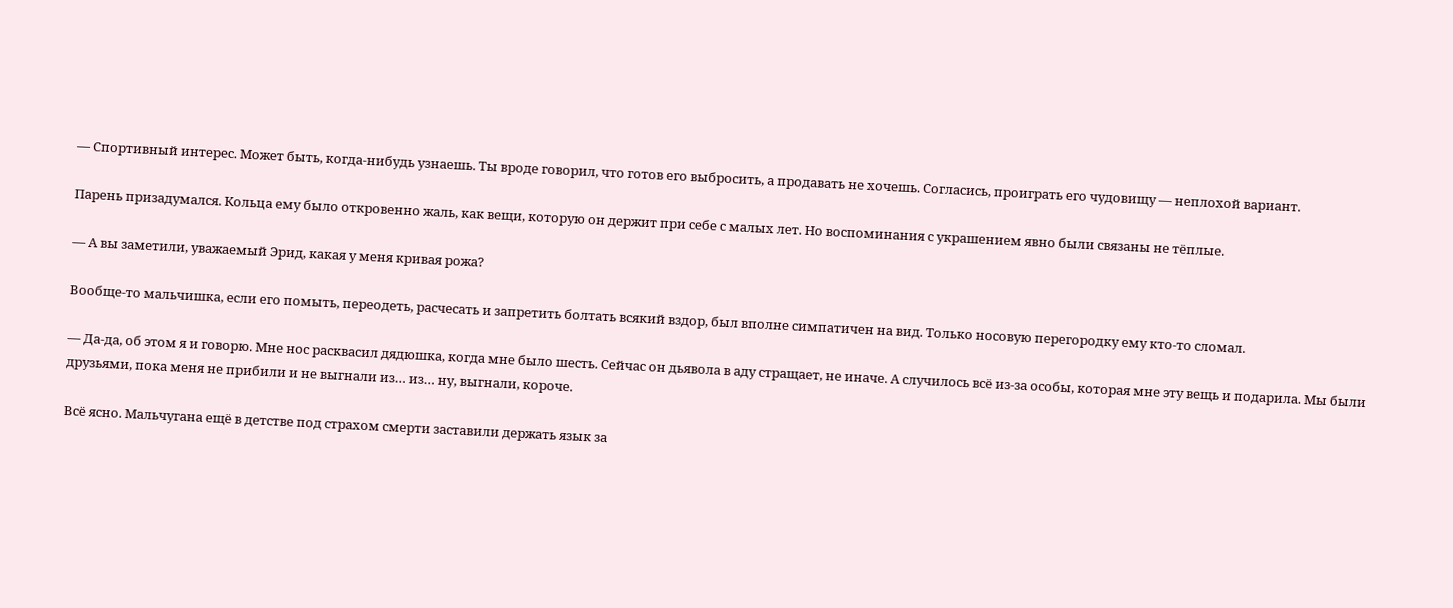— Спортивный интерес. Может быть, когда-нибудь узнаешь. Ты вроде говорил, что готов его выбросить, а продавать не хочешь. Согласись, проиграть его чудовищу — неплохой вариант.

Парень призадумался. Кольца ему было откровенно жаль, как вещи, которую он держит при себе с малых лет. Но воспоминания с украшением явно были связаны не тёплые.

— А вы заметили, уважаемый Эрид, какая у меня кривая рожа?

Вообще-то мальчишка, если его помыть, переодеть, расчесать и запретить болтать всякий вздор, был вполне симпатичен на вид. Только носовую перегородку ему кто-то сломал.

— Да-да, об этом я и говорю. Мне нос расквасил дядюшка, когда мне было шесть. Сейчас он дьявола в аду стращает, не иначе. А случилось всё из-за особы, которая мне эту вещь и подарила. Мы были друзьями, пока меня не прибили и не выгнали из… из… ну, выгнали, короче.

Всё ясно. Мальчугана ещё в детстве под страхом смерти заставили держать язык за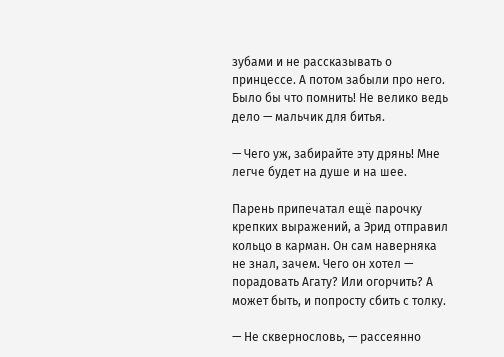зубами и не рассказывать о принцессе. А потом забыли про него. Было бы что помнить! Не велико ведь дело — мальчик для битья.

— Чего уж, забирайте эту дрянь! Мне легче будет на душе и на шее.

Парень припечатал ещё парочку крепких выражений, а Эрид отправил кольцо в карман. Он сам наверняка не знал, зачем. Чего он хотел — порадовать Агату? Или огорчить? А может быть, и попросту сбить с толку.

— Не сквернословь, — рассеянно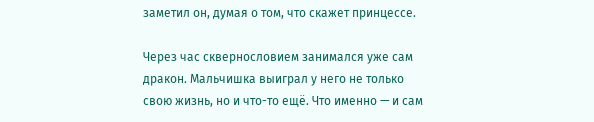заметил он, думая о том, что скажет принцессе.

Через час сквернословием занимался уже сам дракон. Мальчишка выиграл у него не только свою жизнь, но и что-то ещё. Что именно — и сам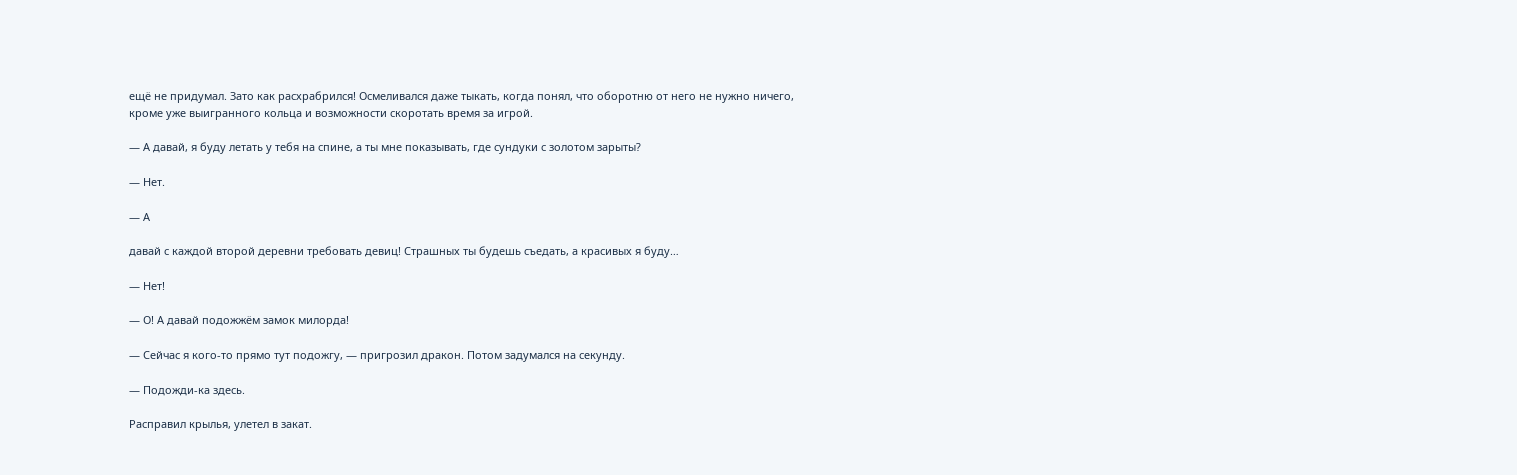ещё не придумал. Зато как расхрабрился! Осмеливался даже тыкать, когда понял, что оборотню от него не нужно ничего, кроме уже выигранного кольца и возможности скоротать время за игрой.

— А давай, я буду летать у тебя на спине, а ты мне показывать, где сундуки с золотом зарыты?

— Нет.

— А

давай с каждой второй деревни требовать девиц! Страшных ты будешь съедать, а красивых я буду…

— Нет!

— О! А давай подожжём замок милорда!

— Сейчас я кого-то прямо тут подожгу, — пригрозил дракон. Потом задумался на секунду.

— Подожди-ка здесь.

Расправил крылья, улетел в закат.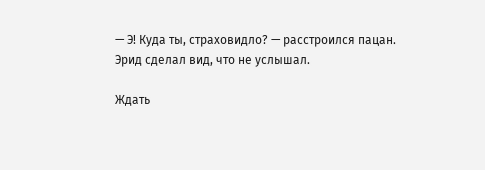— Э! Куда ты, страховидло? — расстроился пацан. Эрид сделал вид, что не услышал.

Ждать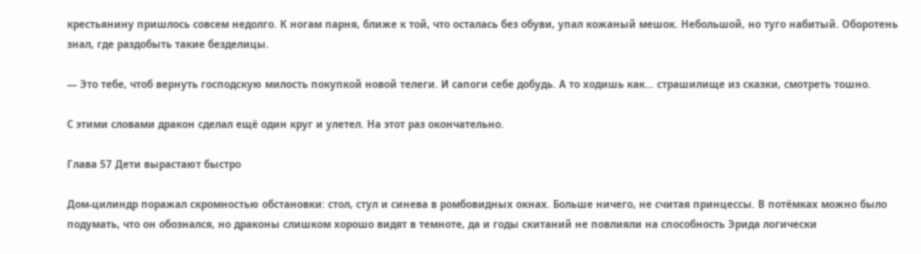крестьянину пришлось совсем недолго. К ногам парня, ближе к той, что осталась без обуви, упал кожаный мешок. Небольшой, но туго набитый. Оборотень знал, где раздобыть такие безделицы.

— Это тебе, чтоб вернуть господскую милость покупкой новой телеги. И сапоги себе добудь. А то ходишь как… страшилище из сказки, смотреть тошно.

С этими словами дракон сделал ещё один круг и улетел. На этот раз окончательно.

Глава 57 Дети вырастают быстро

Дом-цилиндр поражал скромностью обстановки: стол, стул и синева в ромбовидных окнах. Больше ничего, не считая принцессы. В потёмках можно было подумать, что он обознался, но драконы слишком хорошо видят в темноте, да и годы скитаний не повлияли на способность Эрида логически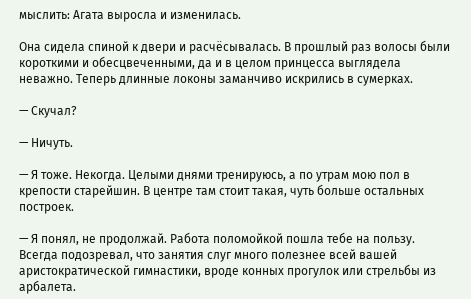мыслить: Агата выросла и изменилась.

Она сидела спиной к двери и расчёсывалась. В прошлый раз волосы были короткими и обесцвеченными, да и в целом принцесса выглядела неважно. Теперь длинные локоны заманчиво искрились в сумерках.

— Скучал?

— Ничуть.

— Я тоже. Некогда. Целыми днями тренируюсь, а по утрам мою пол в крепости старейшин. В центре там стоит такая, чуть больше остальных построек.

— Я понял, не продолжай. Работа поломойкой пошла тебе на пользу. Всегда подозревал, что занятия слуг много полезнее всей вашей аристократической гимнастики, вроде конных прогулок или стрельбы из арбалета.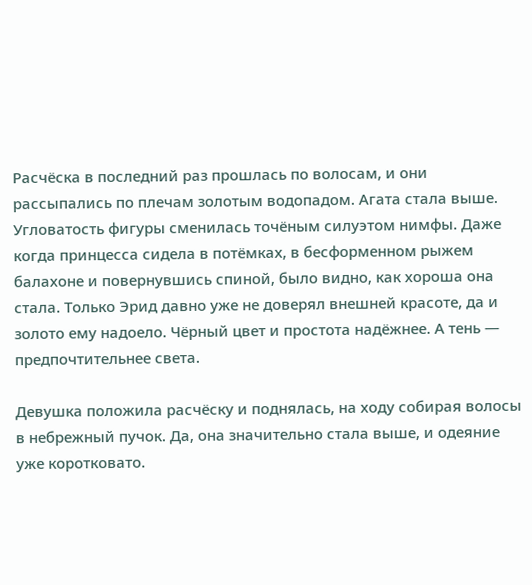Расчёска в последний раз прошлась по волосам, и они рассыпались по плечам золотым водопадом. Агата стала выше. Угловатость фигуры сменилась точёным силуэтом нимфы. Даже когда принцесса сидела в потёмках, в бесформенном рыжем балахоне и повернувшись спиной, было видно, как хороша она стала. Только Эрид давно уже не доверял внешней красоте, да и золото ему надоело. Чёрный цвет и простота надёжнее. А тень — предпочтительнее света.

Девушка положила расчёску и поднялась, на ходу собирая волосы в небрежный пучок. Да, она значительно стала выше, и одеяние уже коротковато.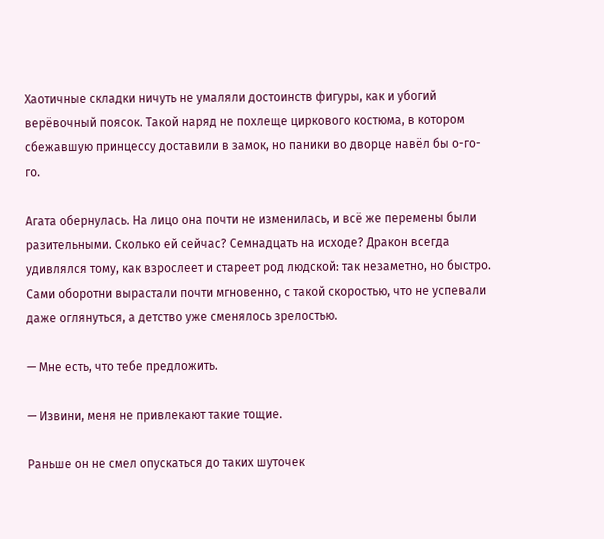Хаотичные складки ничуть не умаляли достоинств фигуры, как и убогий верёвочный поясок. Такой наряд не похлеще циркового костюма, в котором сбежавшую принцессу доставили в замок, но паники во дворце навёл бы о-го-го.

Агата обернулась. На лицо она почти не изменилась, и всё же перемены были разительными. Сколько ей сейчас? Семнадцать на исходе? Дракон всегда удивлялся тому, как взрослеет и стареет род людской: так незаметно, но быстро. Сами оборотни вырастали почти мгновенно, с такой скоростью, что не успевали даже оглянуться, а детство уже сменялось зрелостью.

— Мне есть, что тебе предложить.

— Извини, меня не привлекают такие тощие.

Раньше он не смел опускаться до таких шуточек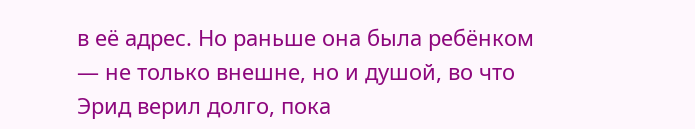в её адрес. Но раньше она была ребёнком — не только внешне, но и душой, во что Эрид верил долго, пока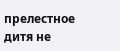прелестное дитя не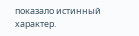показало истинный характер.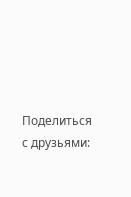Поделиться с друзьями: